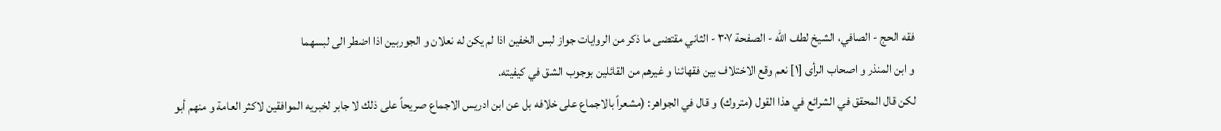فقه الحج - الصافي، الشيخ لطف الله - الصفحة ٣٠٧ - الثاني مقتضى ما ذكر من الروايات جواز لبس الخفين اذا لم يكن له نعلان و الجوربين اذا اضطر الى لبسهما
و ابن المنذر و اصحاب الرأى [١] نعم وقع الاختلاف بين فقهائنا و غيرهم من القائلين بوجوب الشق في كيفيته.
لكن قال المحقق في الشرائع في هذا القول (متروك) و قال في الجواهر: (مشعراً بالاجماع على خلافه بل عن ابن ادريس الاجماع صريحاً على ذلك لا جابر لخبريه الموافقين لاكثر العامة و منهم أبو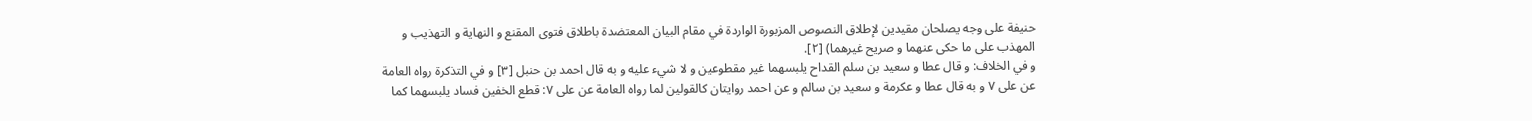حنيفة على وجه يصلحان مقيدين لإطلاق النصوص المزبورة الواردة في مقام البيان المعتضدة باطلاق فتوى المقنع و النهاية و التهذيب و المهذب على ما حكى عنهما و صريح غيرهما) [٢].
و في الخلاف: و قال عطا و سعيد بن سلم القداح يلبسهما غير مقطوعين و لا شيء عليه و به قال احمد بن حنبل [٣] و في التذكرة رواه العامة عن على ٧ و به قال عطا و عكرمة و سعيد بن سالم و عن احمد روايتان كالقولين لما رواه العامة عن على ٧: قطع الخفين فساد يلبسهما كما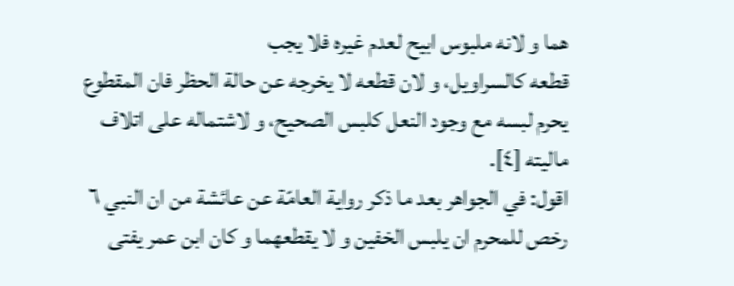هما و لانه ملبوس ابيح لعدم غيره فلا يجب
قطعه كالسراويل، و لان قطعه لا يخرجه عن حالة الحظر فان المقطوع يحرم لبسه مع وجود النعل كلبس الصحيح، و لاشتماله على اتلاف ماليته [٤].
اقول: في الجواهر بعد ما ذكر رواية العامّة عن عائشة من ان النبي ٦ رخص للمحرم ان يلبس الخفين و لا يقطعهما و كان ابن عمر يفتى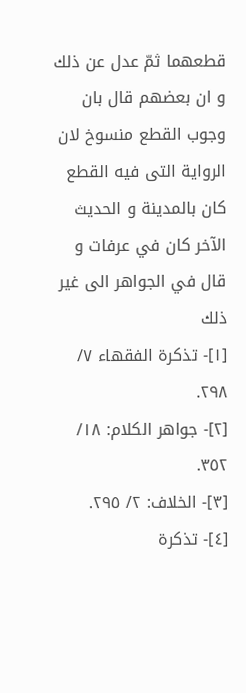قطعهما ثمّ عدل عن ذلك و ان بعضهم قال بان وجوب القطع منسوخ لان الرواية التى فيه القطع كان بالمدينة و الحديث الآخر كان في عرفات و قال في الجواهر الى غير ذلك
[١]- تذكرة الفقهاء ٧/ ٢٩٨.
[٢]- جواهر الكلام: ١٨/ ٣٥٢.
[٣]- الخلاف: ٢/ ٢٩٥.
[٤]- تذكرة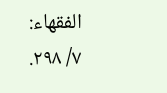الفقهاء: ٧/ ٢٩٨.